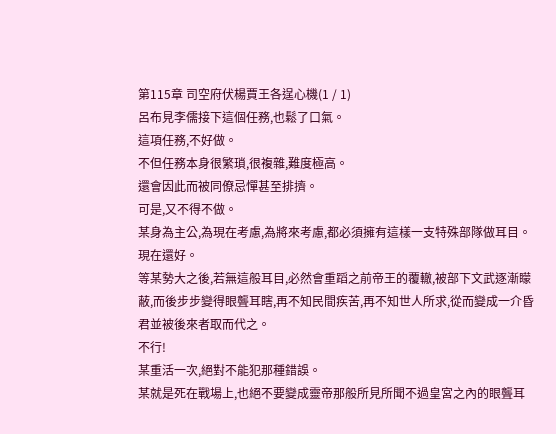第115章 司空府伏楊賈王各逞心機(1 / 1)
呂布見李儒接下這個任務,也鬆了口氣。
這項任務,不好做。
不但任務本身很繁瑣,很複雜,難度極高。
還會因此而被同僚忌憚甚至排擠。
可是,又不得不做。
某身為主公,為現在考慮,為將來考慮,都必須擁有這樣一支特殊部隊做耳目。
現在還好。
等某勢大之後,若無這般耳目,必然會重蹈之前帝王的覆轍,被部下文武逐漸矇蔽,而後步步變得眼聾耳瞎,再不知民間疾苦,再不知世人所求,從而變成一介昏君並被後來者取而代之。
不行!
某重活一次,絕對不能犯那種錯誤。
某就是死在戰場上,也絕不要變成靈帝那般所見所聞不過皇宮之內的眼聾耳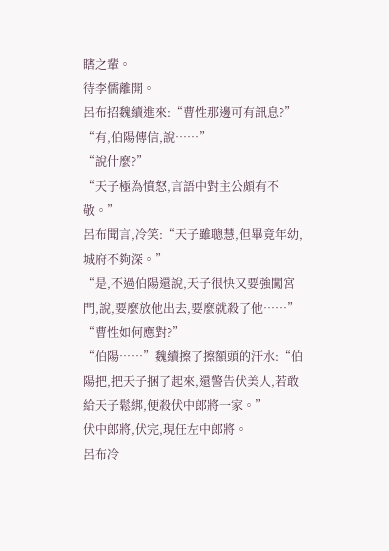瞎之輩。
待李儒離開。
呂布招魏續進來:“曹性那邊可有訊息?”
“有,伯陽傳信,說……”
“說什麼?”
“天子極為憤怒,言語中對主公頗有不敬。”
呂布聞言,冷笑:“天子雖聰慧,但畢竟年幼,城府不夠深。”
“是,不過伯陽還說,天子很快又要強闖宮門,說,要麼放他出去,要麼就殺了他……”
“曹性如何應對?”
“伯陽……”魏續擦了擦額頭的汗水:“伯陽把,把天子捆了起來,還警告伏美人,若敢給天子鬆綁,便殺伏中郎將一家。”
伏中郎將,伏完,現任左中郎將。
呂布冷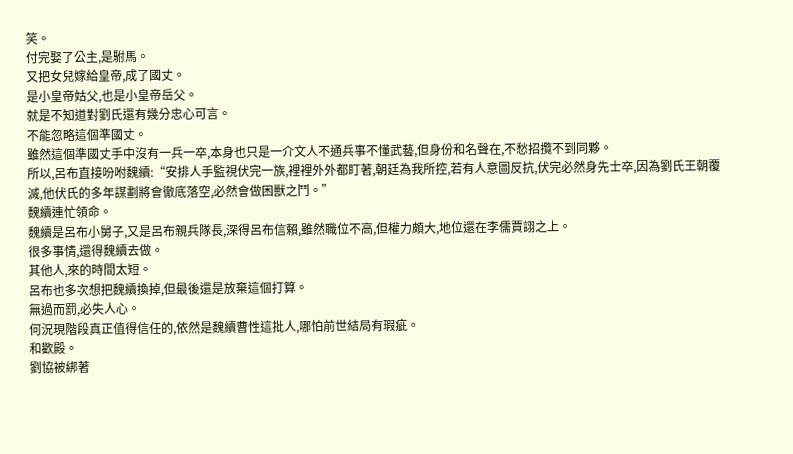笑。
付完娶了公主,是駙馬。
又把女兒嫁給皇帝,成了國丈。
是小皇帝姑父,也是小皇帝岳父。
就是不知道對劉氏還有幾分忠心可言。
不能忽略這個準國丈。
雖然這個準國丈手中沒有一兵一卒,本身也只是一介文人不通兵事不懂武藝,但身份和名聲在,不愁招攬不到同夥。
所以,呂布直接吩咐魏續:“安排人手監視伏完一族,裡裡外外都盯著,朝廷為我所控,若有人意圖反抗,伏完必然身先士卒,因為劉氏王朝覆滅,他伏氏的多年謀劃將會徹底落空,必然會做困獸之鬥。”
魏續連忙領命。
魏續是呂布小舅子,又是呂布親兵隊長,深得呂布信賴,雖然職位不高,但權力頗大,地位還在李儒賈詡之上。
很多事情,還得魏續去做。
其他人,來的時間太短。
呂布也多次想把魏續換掉,但最後還是放棄這個打算。
無過而罰,必失人心。
何況現階段真正值得信任的,依然是魏續曹性這批人,哪怕前世結局有瑕疵。
和歡殿。
劉協被綁著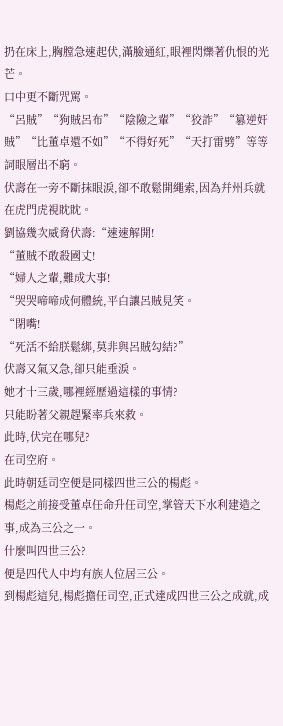扔在床上,胸膛急速起伏,滿臉通紅,眼裡閃爍著仇恨的光芒。
口中更不斷咒罵。
“呂賊”“狗賊呂布”“陰險之輩”“狡詐”“篡逆奸賊”“比董卓還不如”“不得好死”“天打雷劈”等等詞眼層出不窮。
伏壽在一旁不斷抹眼淚,卻不敢鬆開繩索,因為幷州兵就在虎門虎視眈眈。
劉協幾次威脅伏壽:“速速解開!
“董賊不敢殺國丈!
“婦人之輩,難成大事!
“哭哭啼啼成何體統,平白讓呂賊見笑。
“閉嘴!
“死活不給朕鬆綁,莫非與呂賊勾結?”
伏壽又氣又急,卻只能垂淚。
她才十三歲,哪裡經歷過這樣的事情?
只能盼著父親趕緊率兵來救。
此時,伏完在哪兒?
在司空府。
此時朝廷司空便是同樣四世三公的楊彪。
楊彪之前接受董卓任命升任司空,掌管天下水利建造之事,成為三公之一。
什麼叫四世三公?
便是四代人中均有族人位居三公。
到楊彪這兒,楊彪擔任司空,正式達成四世三公之成就,成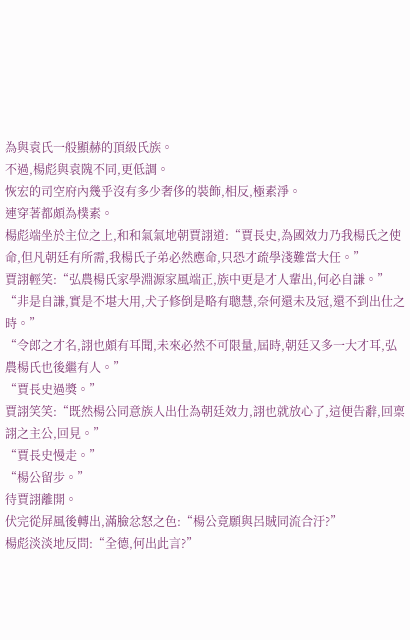為與袁氏一般顯赫的頂級氏族。
不過,楊彪與袁隗不同,更低調。
恢宏的司空府內幾乎沒有多少奢侈的裝飾,相反,極素淨。
連穿著都頗為樸素。
楊彪端坐於主位之上,和和氣氣地朝賈詡道:“賈長史,為國效力乃我楊氏之使命,但凡朝廷有所需,我楊氏子弟必然應命,只恐才疏學淺難當大任。”
賈詡輕笑:“弘農楊氏家學淵源家風端正,族中更是才人輩出,何必自謙。”
“非是自謙,實是不堪大用,犬子修倒是略有聰慧,奈何還未及冠,還不到出仕之時。”
“令郎之才名,詡也頗有耳聞,未來必然不可限量,屆時,朝廷又多一大才耳,弘農楊氏也後繼有人。”
“賈長史過獎。”
賈詡笑笑:“既然楊公同意族人出仕為朝廷效力,詡也就放心了,這便告辭,回稟詡之主公,回見。”
“賈長史慢走。”
“楊公留步。”
待賈詡離開。
伏完從屏風後轉出,滿臉忿怒之色:“楊公竟願與呂賊同流合汙?”
楊彪淡淡地反問:“全德,何出此言?”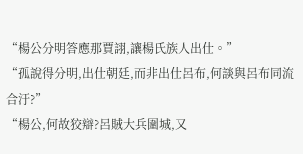“楊公分明答應那賈詡,讓楊氏族人出仕。”
“孤說得分明,出仕朝廷,而非出仕呂布,何談與呂布同流合汙?”
“楊公,何故狡辯?呂賊大兵圍城,又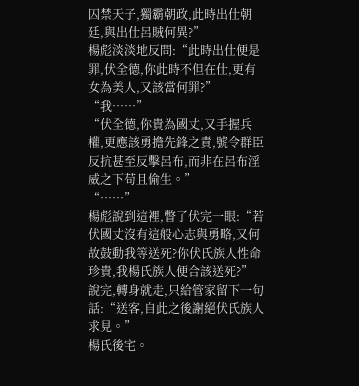囚禁天子,獨霸朝政,此時出仕朝廷,與出仕呂賊何異?”
楊彪淡淡地反問:“此時出仕便是罪,伏全德,你此時不但在仕,更有女為美人,又該當何罪?”
“我……”
“伏全德,你貴為國丈,又手握兵權,更應該勇擔先鋒之責,號令群臣反抗甚至反擊呂布,而非在呂布淫威之下苟且偷生。”
“……”
楊彪說到這裡,瞥了伏完一眼:“若伏國丈沒有這般心志與勇略,又何故鼓動我等送死?你伏氏族人性命珍貴,我楊氏族人便合該送死?”
說完,轉身就走,只給管家留下一句話:“送客,自此之後謝絕伏氏族人求見。”
楊氏後宅。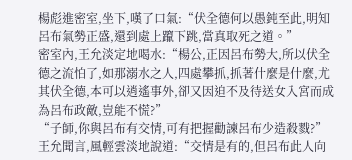楊彪進密室,坐下,嘆了口氣:“伏全德何以愚鈍至此,明知呂布氣勢正盛,還到處上躥下跳,當真取死之道。”
密室內,王允淡定地喝水:“楊公,正因呂布勢大,所以伏全德之流怕了,如那溺水之人,四處攀抓,抓著什麼是什麼,尤其伏全德,本可以逍遙事外,卻又因迫不及待送女入宮而成為呂布政敵,豈能不慌?”
“子師,你與呂布有交情,可有把握勸諫呂布少造殺戮?”
王允聞言,風輕雲淡地說道:“交情是有的,但呂布此人向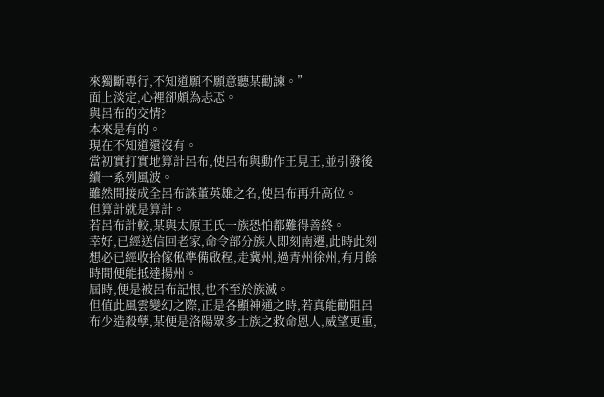來獨斷專行,不知道願不願意聽某勸諫。”
面上淡定,心裡卻頗為忐忑。
與呂布的交情?
本來是有的。
現在不知道還沒有。
當初實打實地算計呂布,使呂布與動作王見王,並引發後續一系列風波。
雖然間接成全呂布誅董英雄之名,使呂布再升高位。
但算計就是算計。
若呂布計較,某與太原王氏一族恐怕都難得善終。
幸好,已經送信回老家,命令部分族人即刻南遷,此時此刻想必已經收拾傢俬準備啟程,走冀州,過青州徐州,有月餘時間便能抵達揚州。
屆時,便是被呂布記恨,也不至於族滅。
但值此風雲變幻之際,正是各顯神通之時,若真能勸阻呂布少造殺孽,某便是洛陽眾多士族之救命恩人,威望更重,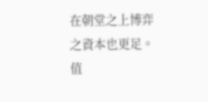在朝堂之上博弈之資本也更足。
值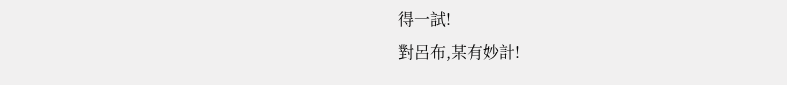得一試!
對呂布,某有妙計!